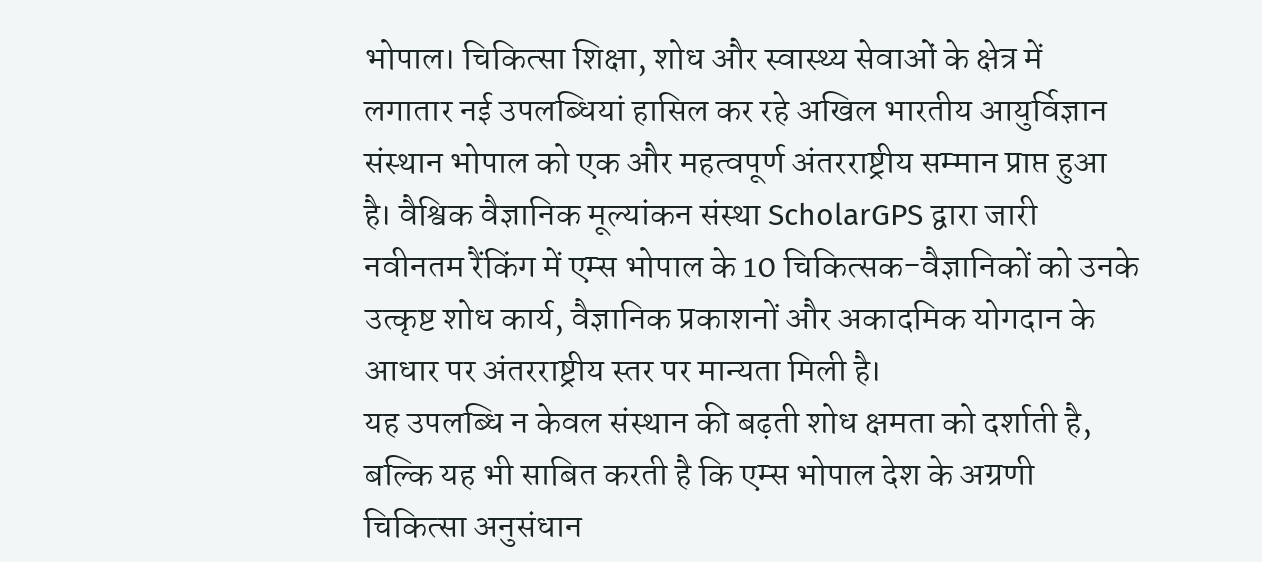भोपाल। चिकित्सा शिक्षा, शोध और स्वास्थ्य सेवाओं के क्षेत्र में लगातार नई उपलब्धियां हासिल कर रहे अखिल भारतीय आयुर्विज्ञान संस्थान भोपाल को एक और महत्वपूर्ण अंतरराष्ट्रीय सम्मान प्राप्त हुआ है। वैश्विक वैज्ञानिक मूल्यांकन संस्था ScholarGPS द्वारा जारी नवीनतम रैंकिंग में एम्स भोपाल के 10 चिकित्सक-वैज्ञानिकों को उनके उत्कृष्ट शोध कार्य, वैज्ञानिक प्रकाशनों और अकादमिक योगदान के आधार पर अंतरराष्ट्रीय स्तर पर मान्यता मिली है।
यह उपलब्धि न केवल संस्थान की बढ़ती शोध क्षमता को दर्शाती है, बल्कि यह भी साबित करती है कि एम्स भोपाल देश के अग्रणी चिकित्सा अनुसंधान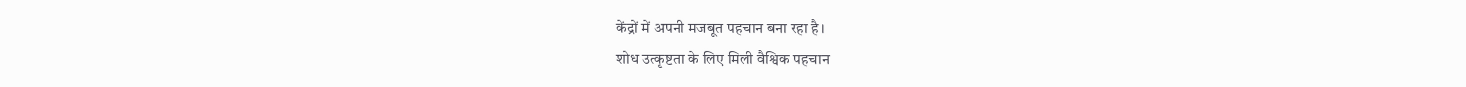केंद्रों में अपनी मजबूत पहचान बना रहा है।
शोध उत्कृष्टता के लिए मिली वैश्विक पहचान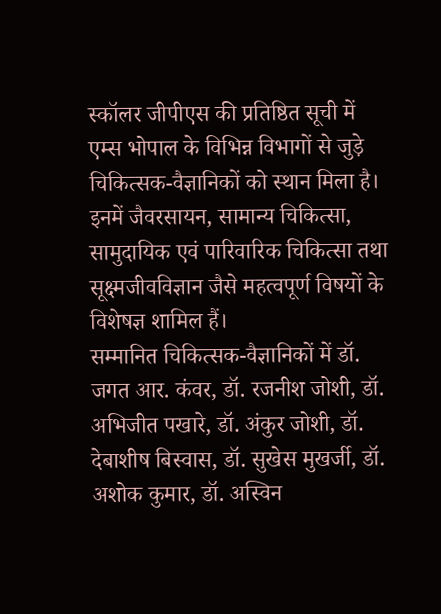स्कॉलर जीपीएस की प्रतिष्ठित सूची में एम्स भोपाल के विभिन्न विभागों से जुड़े चिकित्सक-वैज्ञानिकों को स्थान मिला है। इनमें जैवरसायन, सामान्य चिकित्सा, सामुदायिक एवं पारिवारिक चिकित्सा तथा सूक्ष्मजीवविज्ञान जैसे महत्वपूर्ण विषयों के विशेषज्ञ शामिल हैं।
सम्मानित चिकित्सक-वैज्ञानिकों में डॉ. जगत आर. कंवर, डॉ. रजनीश जोशी, डॉ. अभिजीत पखारे, डॉ. अंकुर जोशी, डॉ. देबाशीष बिस्वास, डॉ. सुखेस मुखर्जी, डॉ. अशोक कुमार, डॉ. अस्विन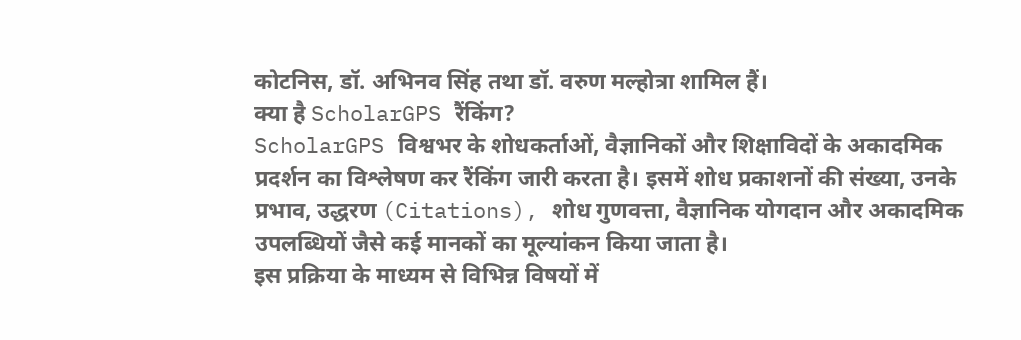कोटनिस, डॉ. अभिनव सिंह तथा डॉ. वरुण मल्होत्रा शामिल हैं।
क्या है ScholarGPS रैंकिंग?
ScholarGPS विश्वभर के शोधकर्ताओं, वैज्ञानिकों और शिक्षाविदों के अकादमिक प्रदर्शन का विश्लेषण कर रैंकिंग जारी करता है। इसमें शोध प्रकाशनों की संख्या, उनके प्रभाव, उद्धरण (Citations), शोध गुणवत्ता, वैज्ञानिक योगदान और अकादमिक उपलब्धियों जैसे कई मानकों का मूल्यांकन किया जाता है।
इस प्रक्रिया के माध्यम से विभिन्न विषयों में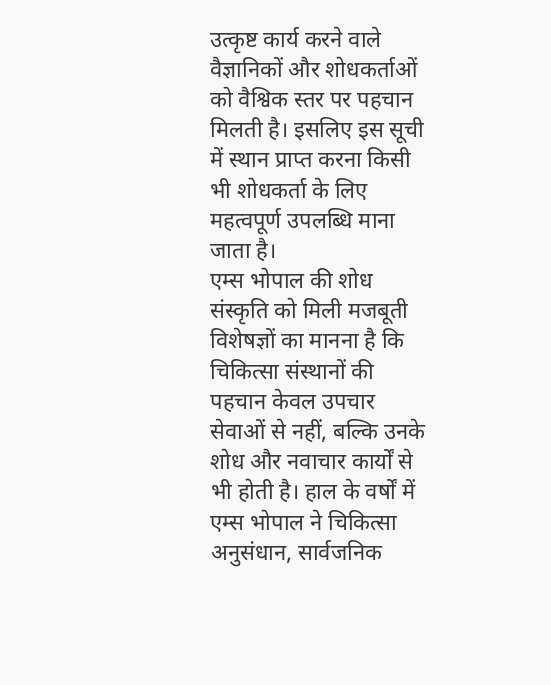उत्कृष्ट कार्य करने वाले वैज्ञानिकों और शोधकर्ताओं को वैश्विक स्तर पर पहचान मिलती है। इसलिए इस सूची में स्थान प्राप्त करना किसी भी शोधकर्ता के लिए महत्वपूर्ण उपलब्धि माना जाता है।
एम्स भोपाल की शोध संस्कृति को मिली मजबूती
विशेषज्ञों का मानना है कि चिकित्सा संस्थानों की पहचान केवल उपचार सेवाओं से नहीं, बल्कि उनके शोध और नवाचार कार्यों से भी होती है। हाल के वर्षों में एम्स भोपाल ने चिकित्सा अनुसंधान, सार्वजनिक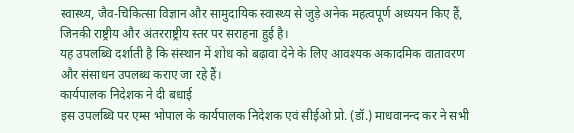स्वास्थ्य, जैव-चिकित्सा विज्ञान और सामुदायिक स्वास्थ्य से जुड़े अनेक महत्वपूर्ण अध्ययन किए हैं, जिनकी राष्ट्रीय और अंतरराष्ट्रीय स्तर पर सराहना हुई है।
यह उपलब्धि दर्शाती है कि संस्थान में शोध को बढ़ावा देने के लिए आवश्यक अकादमिक वातावरण और संसाधन उपलब्ध कराए जा रहे हैं।
कार्यपालक निदेशक ने दी बधाई
इस उपलब्धि पर एम्स भोपाल के कार्यपालक निदेशक एवं सीईओ प्रो. (डॉ.) माधवानन्द कर ने सभी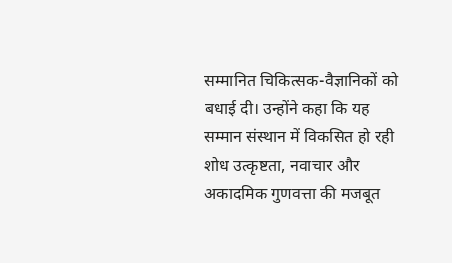सम्मानित चिकित्सक-वैज्ञानिकों को बधाई दी। उन्होंने कहा कि यह सम्मान संस्थान में विकसित हो रही शोध उत्कृष्टता, नवाचार और अकादमिक गुणवत्ता की मजबूत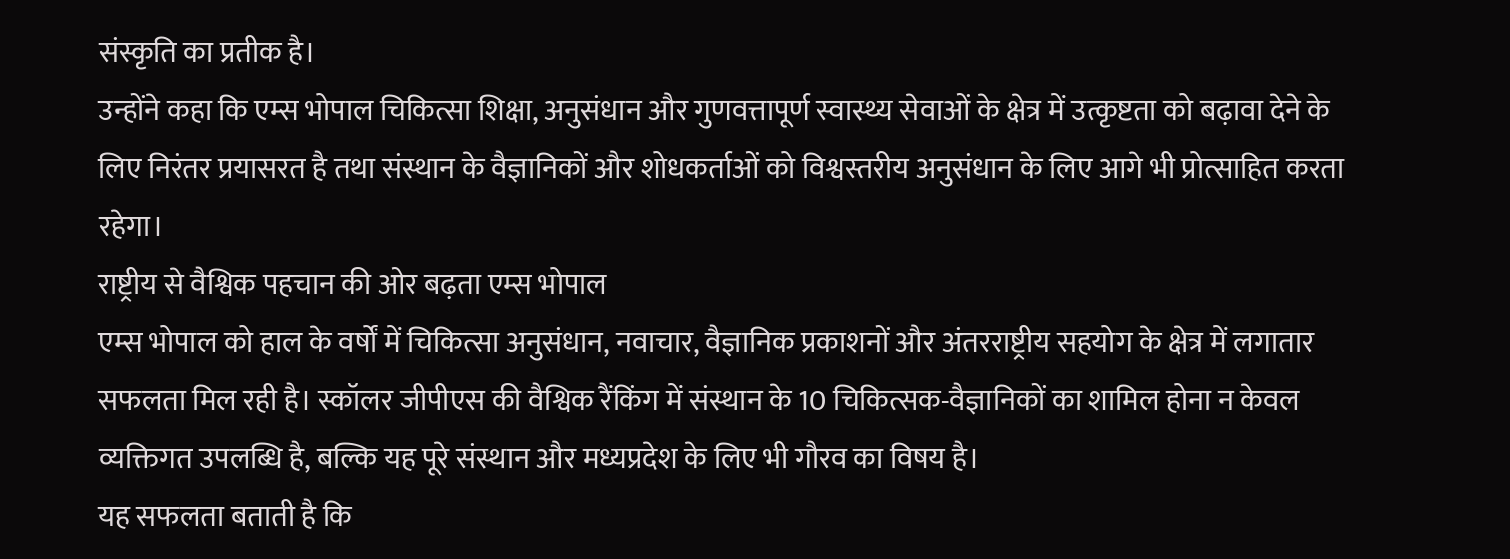संस्कृति का प्रतीक है।
उन्होंने कहा कि एम्स भोपाल चिकित्सा शिक्षा, अनुसंधान और गुणवत्तापूर्ण स्वास्थ्य सेवाओं के क्षेत्र में उत्कृष्टता को बढ़ावा देने के लिए निरंतर प्रयासरत है तथा संस्थान के वैज्ञानिकों और शोधकर्ताओं को विश्वस्तरीय अनुसंधान के लिए आगे भी प्रोत्साहित करता रहेगा।
राष्ट्रीय से वैश्विक पहचान की ओर बढ़ता एम्स भोपाल
एम्स भोपाल को हाल के वर्षों में चिकित्सा अनुसंधान, नवाचार, वैज्ञानिक प्रकाशनों और अंतरराष्ट्रीय सहयोग के क्षेत्र में लगातार सफलता मिल रही है। स्कॉलर जीपीएस की वैश्विक रैंकिंग में संस्थान के 10 चिकित्सक-वैज्ञानिकों का शामिल होना न केवल व्यक्तिगत उपलब्धि है, बल्कि यह पूरे संस्थान और मध्यप्रदेश के लिए भी गौरव का विषय है।
यह सफलता बताती है कि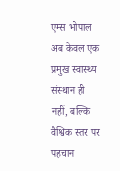एम्स भोपाल अब केवल एक प्रमुख स्वास्थ्य संस्थान ही नहीं, बल्कि वैश्विक स्तर पर पहचान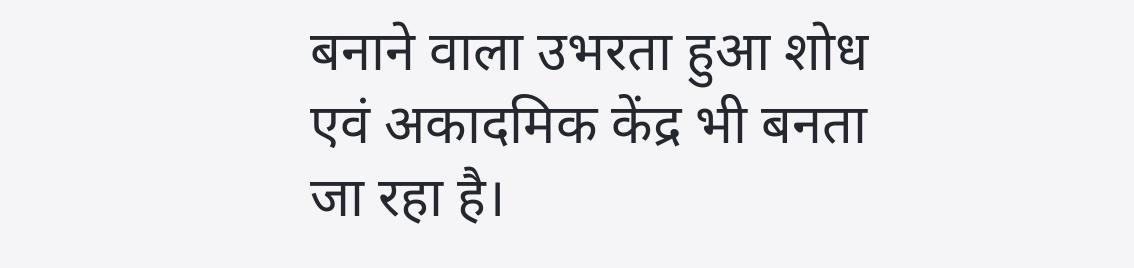बनाने वाला उभरता हुआ शोध एवं अकादमिक केंद्र भी बनता जा रहा है।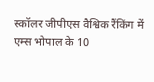स्कॉलर जीपीएस वैश्विक रैंकिंग में एम्स भोपाल के 10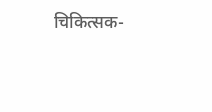चिकित्सक-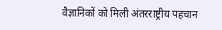वैज्ञानिकों को मिली अंतरराष्ट्रीय पहचान